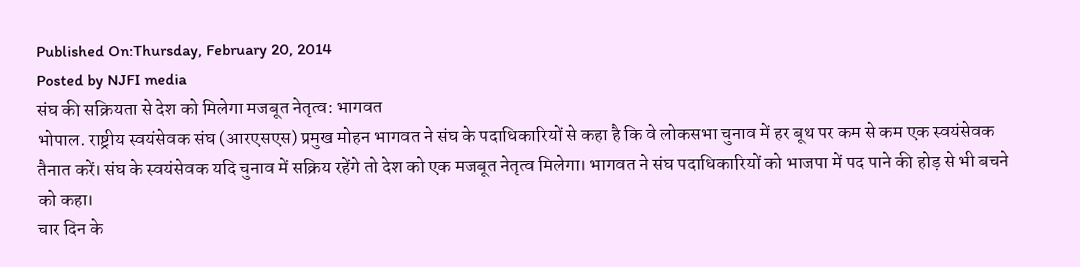Published On:Thursday, February 20, 2014
Posted by NJFI media
संघ की सक्रियता से देश को मिलेगा मजबूत नेतृत्व: भागवत
भोपाल. राष्ट्रीय स्वयंसेवक संघ (आरएसएस) प्रमुख मोहन भागवत ने संघ के पदाधिकारियों से कहा है कि वे लोकसभा चुनाव में हर बूथ पर कम से कम एक स्वयंसेवक तैनात करें। संघ के स्वयंसेवक यदि चुनाव में सक्रिय रहेंगे तो देश को एक मजबूत नेतृत्व मिलेगा। भागवत ने संघ पदाधिकारियों को भाजपा में पद पाने की होड़ से भी बचने को कहा।
चार दिन के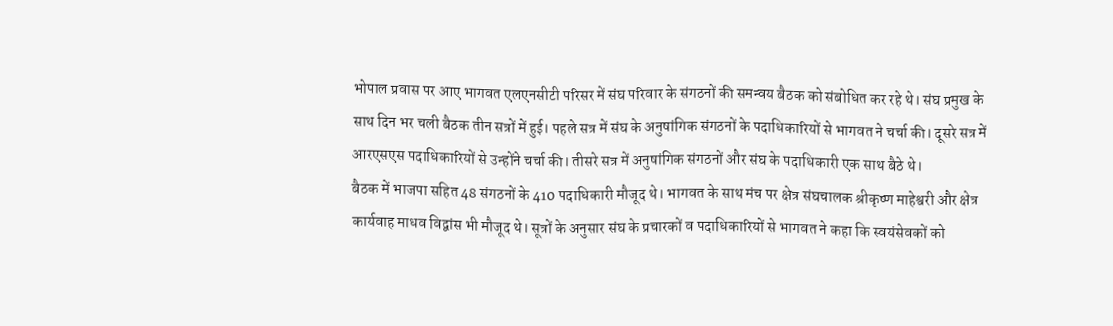भोपाल प्रवास पर आए भागवत एलएनसीटी परिसर में संघ परिवार के संगठनों की समन्वय बैठक को संबोधित कर रहे थे। संघ प्रमुख के साथ दिन भर चली बैठक तीन सत्रों में हुई। पहले सत्र में संघ के अनुषांगिक संगठनों के पदाधिकारियों से भागवत ने चर्चा की। दूसरे सत्र में आरएसएस पदाधिकारियों से उन्होंने चर्चा की। तीसरे सत्र में अनुषांगिक संगठनों और संघ के पदाधिकारी एक साथ बैठे थे।
बैठक में भाजपा सहित 48 संगठनों के 410 पदाधिकारी मौजूद थे। भागवत के साथ मंच पर क्षेत्र संघचालक श्रीकृष्ण माहेश्वरी और क्षेत्र कार्यवाह माधव विद्वांस भी मौजूद थे। सूत्रों के अनुसार संघ के प्रचारकों व पदाधिकारियों से भागवत ने कहा कि स्वयंसेवकों को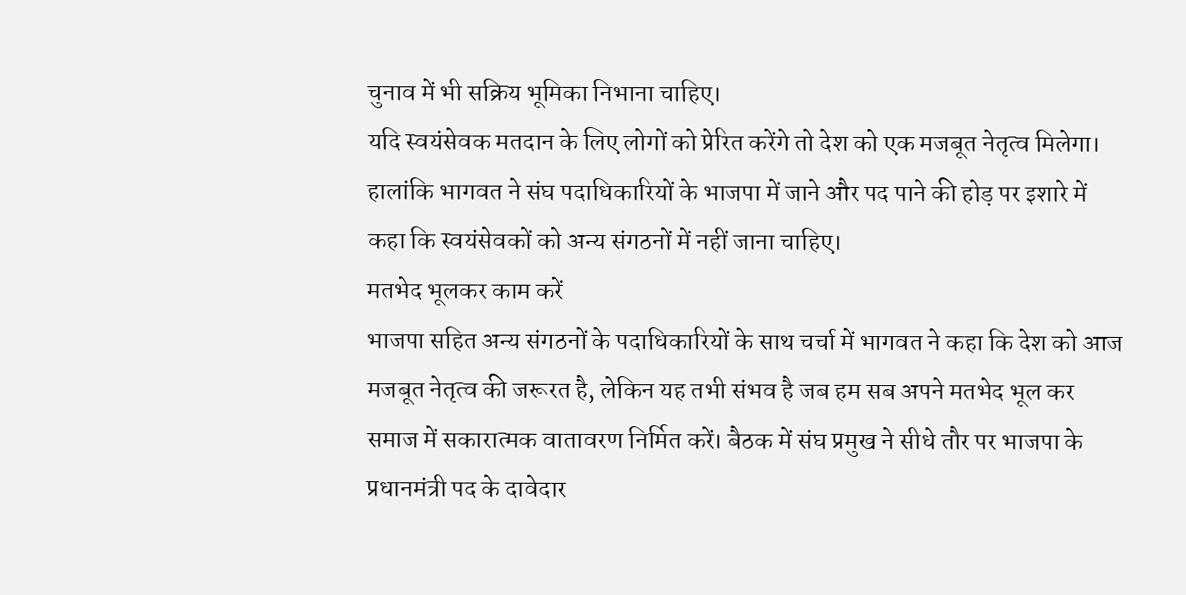चुनाव में भी सक्रिय भूमिका निभाना चाहिए।
यदि स्वयंसेवक मतदान के लिए लोगों को प्रेरित करेंगे तो देश को एक मजबूत नेतृत्व मिलेगा। हालांकि भागवत ने संघ पदाधिकारियों के भाजपा में जाने और पद पाने की होड़ पर इशारे में कहा कि स्वयंसेवकों को अन्य संगठनों में नहीं जाना चाहिए।
मतभेद भूलकर काम करें
भाजपा सहित अन्य संगठनों के पदाधिकारियों के साथ चर्चा में भागवत ने कहा कि देश को आज मजबूत नेतृत्व की जरूरत है, लेकिन यह तभी संभव है जब हम सब अपने मतभेद भूल कर समाज में सकारात्मक वातावरण निर्मित करें। बैठक में संघ प्रमुख ने सीधे तौर पर भाजपा के प्रधानमंत्री पद के दावेदार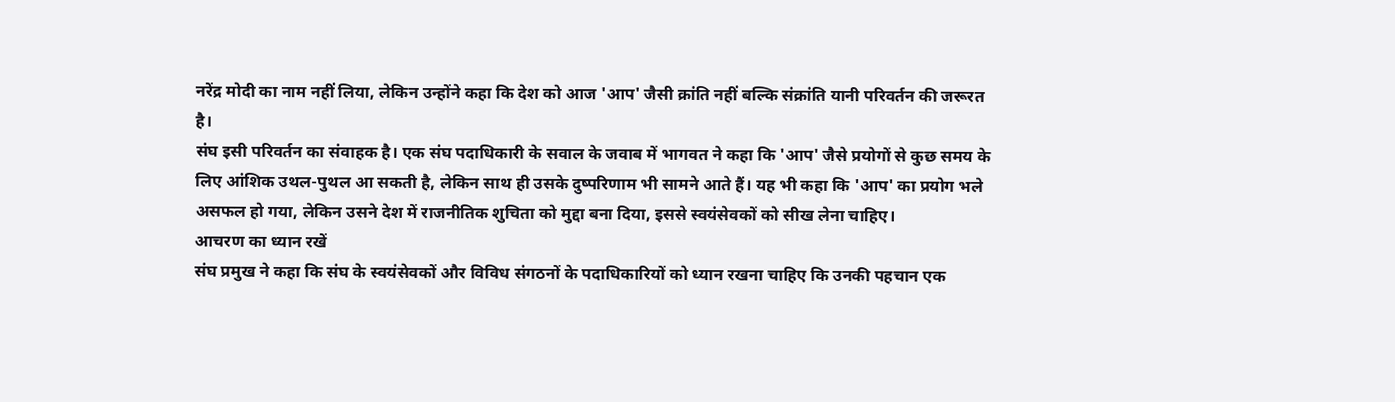नरेंद्र मोदी का नाम नहीं लिया, लेकिन उन्होंने कहा कि देश को आज 'आप' जैसी क्रांति नहीं बल्कि संक्रांति यानी परिवर्तन की जरूरत है।
संघ इसी परिवर्तन का संवाहक है। एक संघ पदाधिकारी के सवाल के जवाब में भागवत ने कहा कि 'आप' जैसे प्रयोगों से कुछ समय के लिए आंशिक उथल-पुथल आ सकती है, लेकिन साथ ही उसके दुष्परिणाम भी सामने आते हैं। यह भी कहा कि 'आप' का प्रयोग भले असफल हो गया, लेकिन उसने देश में राजनीतिक शुचिता को मुद्दा बना दिया, इससे स्वयंसेवकों को सीख लेना चाहिए।
आचरण का ध्यान रखें
संघ प्रमुख ने कहा कि संघ के स्वयंसेवकों और विविध संगठनों के पदाधिकारियों को ध्यान रखना चाहिए कि उनकी पहचान एक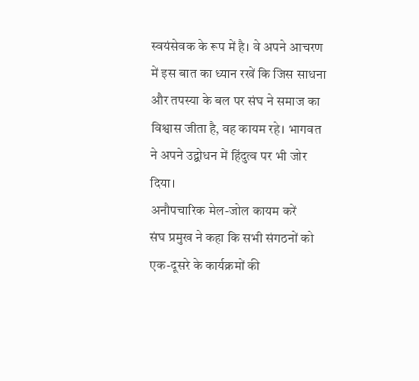स्वयंसेवक के रूप में है। वे अपने आचरण में इस बात का ध्यान रखें कि जिस साधना और तपस्या के बल पर संघ ने समाज का विश्वास जीता है, वह कायम रहे। भागवत ने अपने उद्बोधन में हिंदुत्व पर भी जोर दिया।
अनौपचारिक मेल-जोल कायम करें
संघ प्रमुख ने कहा कि सभी संगठनों को एक-दूसरे के कार्यक्रमों की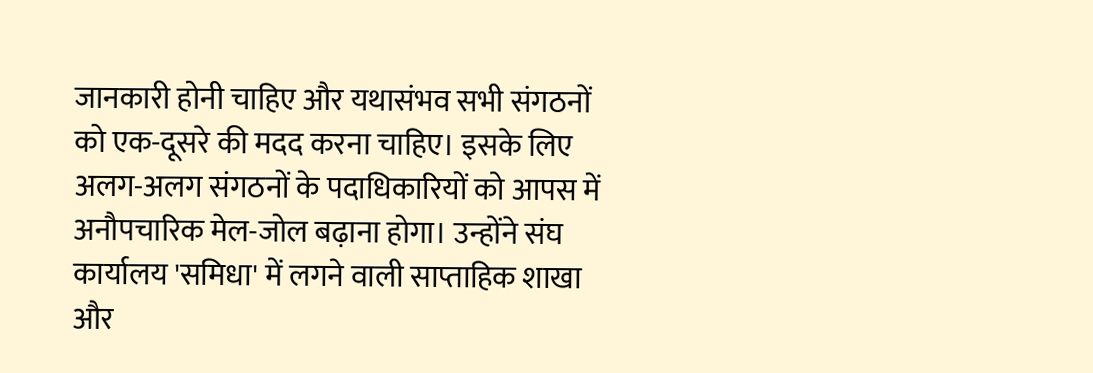जानकारी होनी चाहिए और यथासंभव सभी संगठनों को एक-दूसरे की मदद करना चाहिए। इसके लिए अलग-अलग संगठनों के पदाधिकारियों को आपस में अनौपचारिक मेल-जोल बढ़ाना होगा। उन्होंने संघ कार्यालय 'समिधा' में लगने वाली साप्ताहिक शाखा और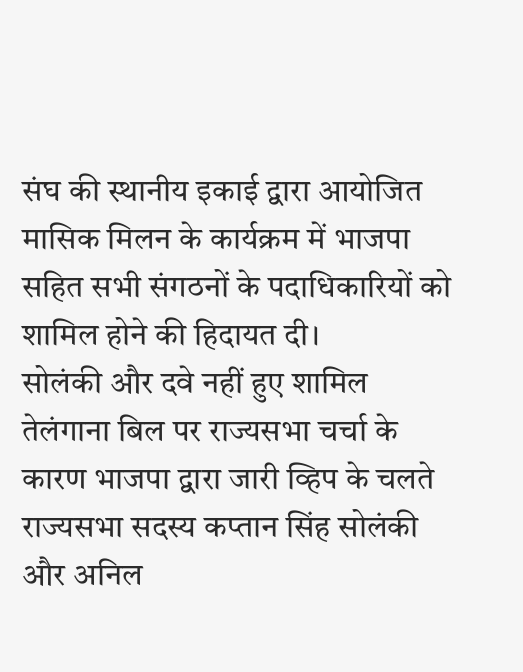संघ की स्थानीय इकाई द्वारा आयोजित मासिक मिलन के कार्यक्रम में भाजपा सहित सभी संगठनों के पदाधिकारियों को शामिल होने की हिदायत दी।
सोलंकी और दवे नहीं हुए शामिल
तेलंगाना बिल पर राज्यसभा चर्चा के कारण भाजपा द्वारा जारी व्हिप के चलते राज्यसभा सदस्य कप्तान सिंह सोलंकी और अनिल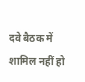दवे बैठक में शामिल नहीं हो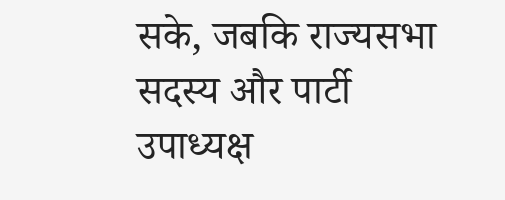सके, जबकि राज्यसभा सदस्य और पार्टी उपाध्यक्ष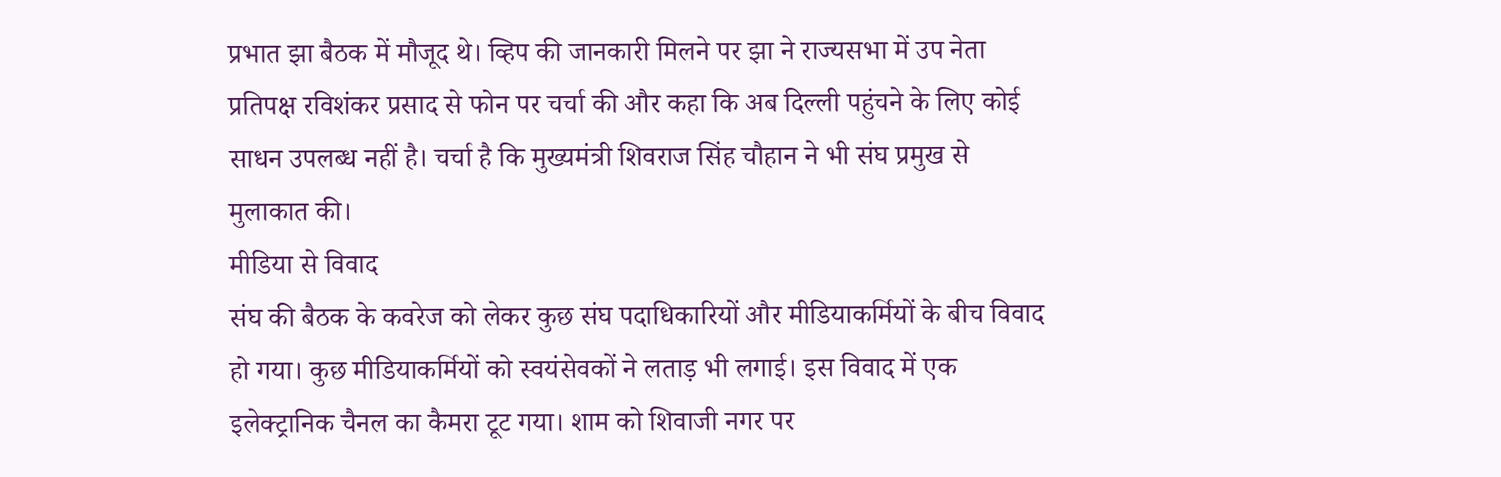प्रभात झा बैठक में मौजूद थे। व्हिप की जानकारी मिलने पर झा ने राज्यसभा में उप नेता प्रतिपक्ष रविशंकर प्रसाद से फोन पर चर्चा की और कहा कि अब दिल्ली पहुंचने के लिए कोई साधन उपलब्ध नहीं है। चर्चा है कि मुख्यमंत्री शिवराज सिंह चौहान ने भी संघ प्रमुख से मुलाकात की।
मीडिया से विवाद
संघ की बैठक के कवरेज को लेकर कुछ संघ पदाधिकारियों और मीडियाकर्मियों के बीच विवाद हो गया। कुछ मीडियाकर्मियों को स्वयंसेवकों ने लताड़ भी लगाई। इस विवाद में एक इलेक्ट्रानिक चैनल का कैमरा टूट गया। शाम को शिवाजी नगर पर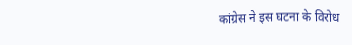कांग्रेस ने इस घटना के विरोध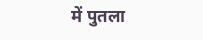में पुतला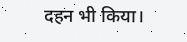दहन भी किया।